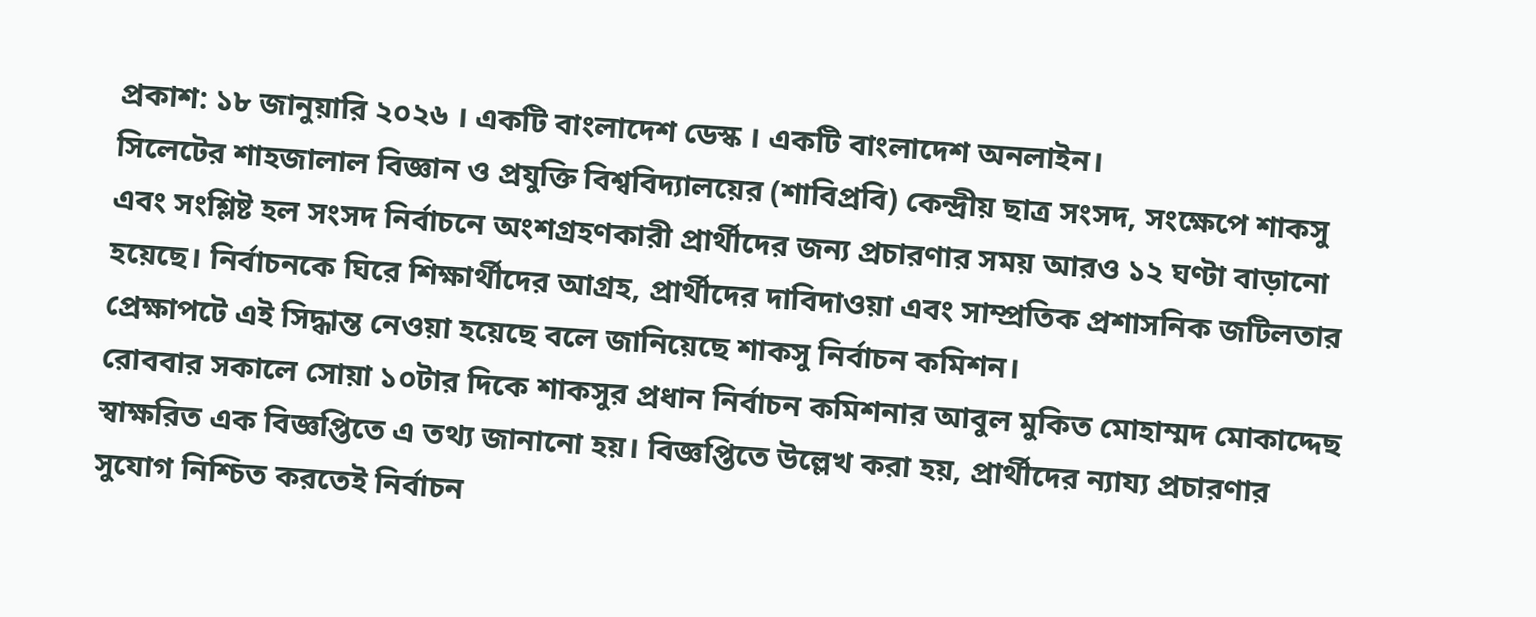প্রকাশ: ১৮ জানুয়ারি ২০২৬ । একটি বাংলাদেশ ডেস্ক । একটি বাংলাদেশ অনলাইন।
সিলেটের শাহজালাল বিজ্ঞান ও প্রযুক্তি বিশ্ববিদ্যালয়ের (শাবিপ্রবি) কেন্দ্রীয় ছাত্র সংসদ, সংক্ষেপে শাকসু এবং সংশ্লিষ্ট হল সংসদ নির্বাচনে অংশগ্রহণকারী প্রার্থীদের জন্য প্রচারণার সময় আরও ১২ ঘণ্টা বাড়ানো হয়েছে। নির্বাচনকে ঘিরে শিক্ষার্থীদের আগ্রহ, প্রার্থীদের দাবিদাওয়া এবং সাম্প্রতিক প্রশাসনিক জটিলতার প্রেক্ষাপটে এই সিদ্ধান্ত নেওয়া হয়েছে বলে জানিয়েছে শাকসু নির্বাচন কমিশন।
রোববার সকালে সোয়া ১০টার দিকে শাকসুর প্রধান নির্বাচন কমিশনার আবুল মুকিত মোহাম্মদ মোকাদ্দেছ স্বাক্ষরিত এক বিজ্ঞপ্তিতে এ তথ্য জানানো হয়। বিজ্ঞপ্তিতে উল্লেখ করা হয়, প্রার্থীদের ন্যায্য প্রচারণার সুযোগ নিশ্চিত করতেই নির্বাচন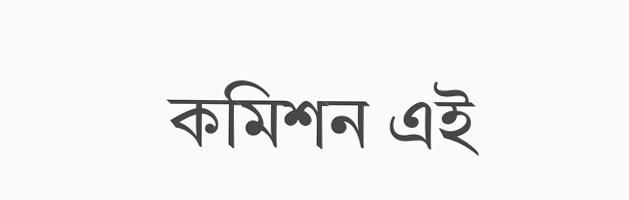কমিশন এই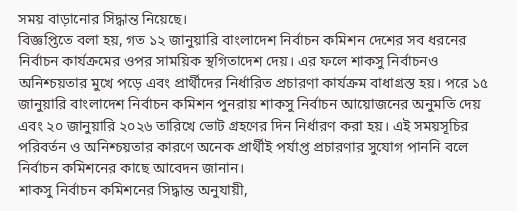সময় বাড়ানোর সিদ্ধান্ত নিয়েছে।
বিজ্ঞপ্তিতে বলা হয়, গত ১২ জানুয়ারি বাংলাদেশ নির্বাচন কমিশন দেশের সব ধরনের নির্বাচন কার্যক্রমের ওপর সাময়িক স্থগিতাদেশ দেয়। এর ফলে শাকসু নির্বাচনও অনিশ্চয়তার মুখে পড়ে এবং প্রার্থীদের নির্ধারিত প্রচারণা কার্যক্রম বাধাগ্রস্ত হয়। পরে ১৫ জানুয়ারি বাংলাদেশ নির্বাচন কমিশন পুনরায় শাকসু নির্বাচন আয়োজনের অনুমতি দেয় এবং ২০ জানুয়ারি ২০২৬ তারিখে ভোট গ্রহণের দিন নির্ধারণ করা হয়। এই সময়সূচির পরিবর্তন ও অনিশ্চয়তার কারণে অনেক প্রার্থীই পর্যাপ্ত প্রচারণার সুযোগ পাননি বলে নির্বাচন কমিশনের কাছে আবেদন জানান।
শাকসু নির্বাচন কমিশনের সিদ্ধান্ত অনুযায়ী,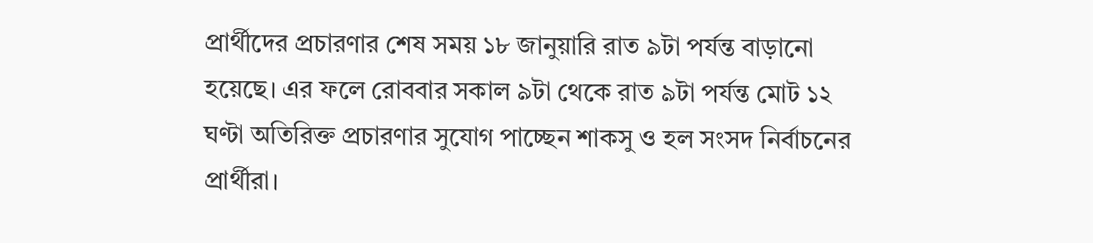প্রার্থীদের প্রচারণার শেষ সময় ১৮ জানুয়ারি রাত ৯টা পর্যন্ত বাড়ানো হয়েছে। এর ফলে রোববার সকাল ৯টা থেকে রাত ৯টা পর্যন্ত মোট ১২ ঘণ্টা অতিরিক্ত প্রচারণার সুযোগ পাচ্ছেন শাকসু ও হল সংসদ নির্বাচনের প্রার্থীরা।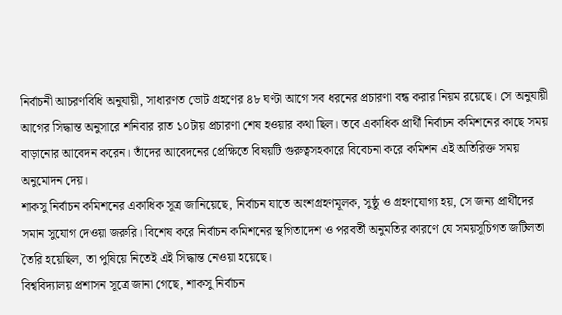নির্বাচনী আচরণবিধি অনুযায়ী, সাধারণত ভোট গ্রহণের ৪৮ ঘণ্টা আগে সব ধরনের প্রচারণা বন্ধ করার নিয়ম রয়েছে। সে অনুযায়ী আগের সিদ্ধান্ত অনুসারে শনিবার রাত ১০টায় প্রচারণা শেষ হওয়ার কথা ছিল। তবে একাধিক প্রার্থী নির্বাচন কমিশনের কাছে সময় বাড়ানোর আবেদন করেন। তাঁদের আবেদনের প্রেক্ষিতে বিষয়টি গুরুত্বসহকারে বিবেচনা করে কমিশন এই অতিরিক্ত সময় অনুমোদন দেয়।
শাকসু নির্বাচন কমিশনের একাধিক সূত্র জানিয়েছে, নির্বাচন যাতে অংশগ্রহণমূলক, সুষ্ঠু ও গ্রহণযোগ্য হয়, সে জন্য প্রার্থীদের সমান সুযোগ দেওয়া জরুরি। বিশেষ করে নির্বাচন কমিশনের স্থগিতাদেশ ও পরবর্তী অনুমতির কারণে যে সময়সূচিগত জটিলতা তৈরি হয়েছিল, তা পুষিয়ে নিতেই এই সিদ্ধান্ত নেওয়া হয়েছে।
বিশ্ববিদ্যালয় প্রশাসন সূত্রে জানা গেছে, শাকসু নির্বাচন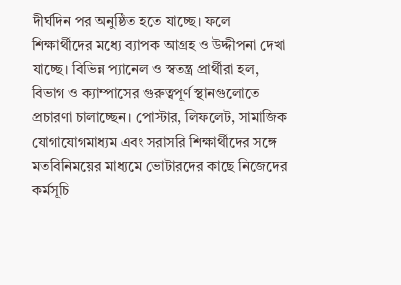দীর্ঘদিন পর অনুষ্ঠিত হতে যাচ্ছে। ফলে শিক্ষার্থীদের মধ্যে ব্যাপক আগ্রহ ও উদ্দীপনা দেখা যাচ্ছে। বিভিন্ন প্যানেল ও স্বতন্ত্র প্রার্থীরা হল, বিভাগ ও ক্যাম্পাসের গুরুত্বপূর্ণ স্থানগুলোতে প্রচারণা চালাচ্ছেন। পোস্টার, লিফলেট, সামাজিক যোগাযোগমাধ্যম এবং সরাসরি শিক্ষার্থীদের সঙ্গে মতবিনিময়ের মাধ্যমে ভোটারদের কাছে নিজেদের কর্মসূচি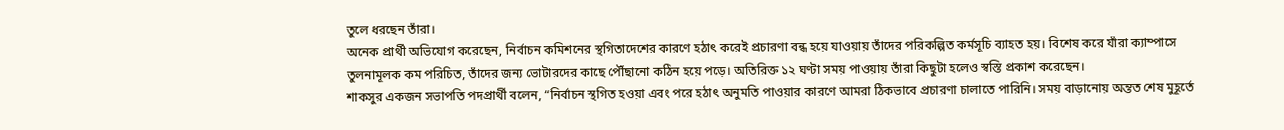তুলে ধরছেন তাঁরা।
অনেক প্রার্থী অভিযোগ করেছেন, নির্বাচন কমিশনের স্থগিতাদেশের কারণে হঠাৎ করেই প্রচারণা বন্ধ হয়ে যাওয়ায় তাঁদের পরিকল্পিত কর্মসূচি ব্যাহত হয়। বিশেষ করে যাঁরা ক্যাম্পাসে তুলনামূলক কম পরিচিত, তাঁদের জন্য ভোটারদের কাছে পৌঁছানো কঠিন হয়ে পড়ে। অতিরিক্ত ১২ ঘণ্টা সময় পাওয়ায় তাঁরা কিছুটা হলেও স্বস্তি প্রকাশ করেছেন।
শাকসুর একজন সভাপতি পদপ্রার্থী বলেন, “নির্বাচন স্থগিত হওয়া এবং পরে হঠাৎ অনুমতি পাওয়ার কারণে আমরা ঠিকভাবে প্রচারণা চালাতে পারিনি। সময় বাড়ানোয় অন্তত শেষ মুহূর্তে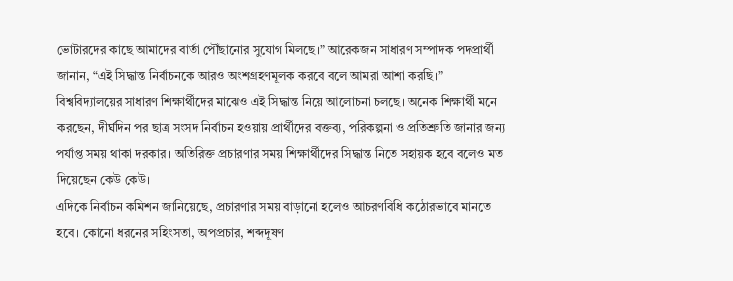ভোটারদের কাছে আমাদের বার্তা পৌঁছানোর সুযোগ মিলছে।” আরেকজন সাধারণ সম্পাদক পদপ্রার্থী জানান, “এই সিদ্ধান্ত নির্বাচনকে আরও অংশগ্রহণমূলক করবে বলে আমরা আশা করছি।”
বিশ্ববিদ্যালয়ের সাধারণ শিক্ষার্থীদের মাঝেও এই সিদ্ধান্ত নিয়ে আলোচনা চলছে। অনেক শিক্ষার্থী মনে করছেন, দীর্ঘদিন পর ছাত্র সংসদ নির্বাচন হওয়ায় প্রার্থীদের বক্তব্য, পরিকল্পনা ও প্রতিশ্রুতি জানার জন্য পর্যাপ্ত সময় থাকা দরকার। অতিরিক্ত প্রচারণার সময় শিক্ষার্থীদের সিদ্ধান্ত নিতে সহায়ক হবে বলেও মত দিয়েছেন কেউ কেউ।
এদিকে নির্বাচন কমিশন জানিয়েছে, প্রচারণার সময় বাড়ানো হলেও আচরণবিধি কঠোরভাবে মানতে হবে। কোনো ধরনের সহিংসতা, অপপ্রচার, শব্দদূষণ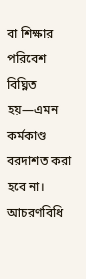বা শিক্ষার পরিবেশ বিঘ্নিত হয়—এমন কর্মকাণ্ড বরদাশত করা হবে না। আচরণবিধি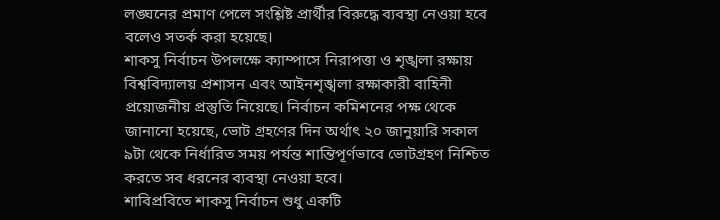লঙ্ঘনের প্রমাণ পেলে সংশ্লিষ্ট প্রার্থীর বিরুদ্ধে ব্যবস্থা নেওয়া হবে বলেও সতর্ক করা হয়েছে।
শাকসু নির্বাচন উপলক্ষে ক্যাম্পাসে নিরাপত্তা ও শৃঙ্খলা রক্ষায় বিশ্ববিদ্যালয় প্রশাসন এবং আইনশৃঙ্খলা রক্ষাকারী বাহিনী প্রয়োজনীয় প্রস্তুতি নিয়েছে। নির্বাচন কমিশনের পক্ষ থেকে জানানো হয়েছে, ভোট গ্রহণের দিন অর্থাৎ ২০ জানুয়ারি সকাল ৯টা থেকে নির্ধারিত সময় পর্যন্ত শান্তিপূর্ণভাবে ভোটগ্রহণ নিশ্চিত করতে সব ধরনের ব্যবস্থা নেওয়া হবে।
শাবিপ্রবিতে শাকসু নির্বাচন শুধু একটি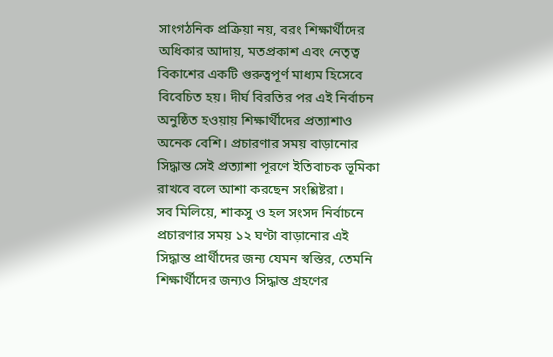সাংগঠনিক প্রক্রিয়া নয়, বরং শিক্ষার্থীদের অধিকার আদায়, মতপ্রকাশ এবং নেতৃত্ব বিকাশের একটি গুরুত্বপূর্ণ মাধ্যম হিসেবে বিবেচিত হয়। দীর্ঘ বিরতির পর এই নির্বাচন অনুষ্ঠিত হওয়ায় শিক্ষার্থীদের প্রত্যাশাও অনেক বেশি। প্রচারণার সময় বাড়ানোর সিদ্ধান্ত সেই প্রত্যাশা পূরণে ইতিবাচক ভূমিকা রাখবে বলে আশা করছেন সংশ্লিষ্টরা।
সব মিলিয়ে, শাকসু ও হল সংসদ নির্বাচনে প্রচারণার সময় ১২ ঘণ্টা বাড়ানোর এই সিদ্ধান্ত প্রার্থীদের জন্য যেমন স্বস্তির, তেমনি শিক্ষার্থীদের জন্যও সিদ্ধান্ত গ্রহণের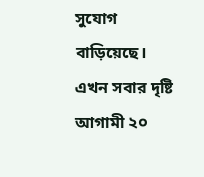সুযোগ বাড়িয়েছে। এখন সবার দৃষ্টি আগামী ২০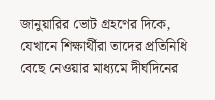জানুয়ারির ভোট গ্রহণের দিকে, যেখানে শিক্ষার্থীরা তাদের প্রতিনিধি বেছে নেওয়ার মাধ্যমে দীর্ঘদিনের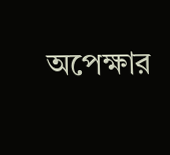অপেক্ষার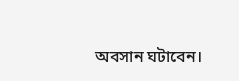অবসান ঘটাবেন।